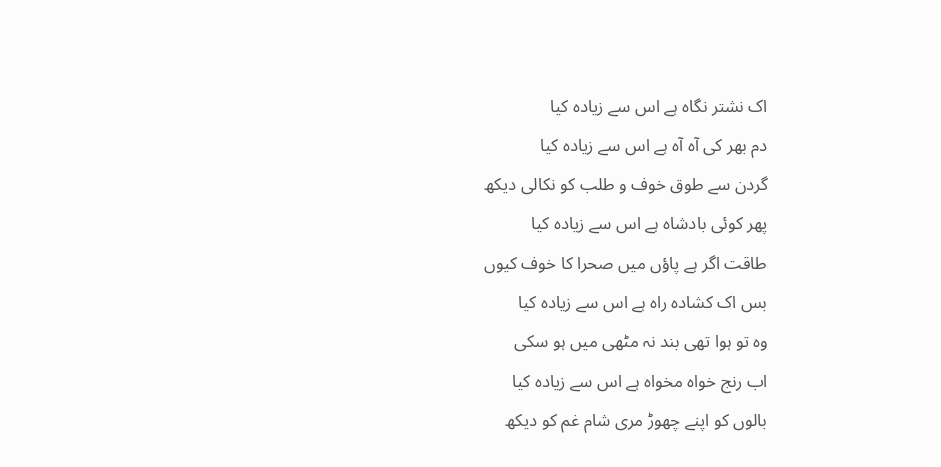اک نشتر نگاہ ہے اس سے زیادہ کیا
دم بھر کی آہ آہ ہے اس سے زیادہ کیا
گردن سے طوق خوف و طلب کو نکالی دیکھ
پھر کوئی بادشاہ ہے اس سے زیادہ کیا
طاقت اگر ہے پاؤں میں صحرا کا خوف کیوں
بس اک کشادہ راہ ہے اس سے زیادہ کیا
وہ تو ہوا تھی بند نہ مٹھی میں ہو سکی
اب رنج خواہ مخواہ ہے اس سے زیادہ کیا
بالوں کو اپنے چھوڑ مری شام غم کو دیکھ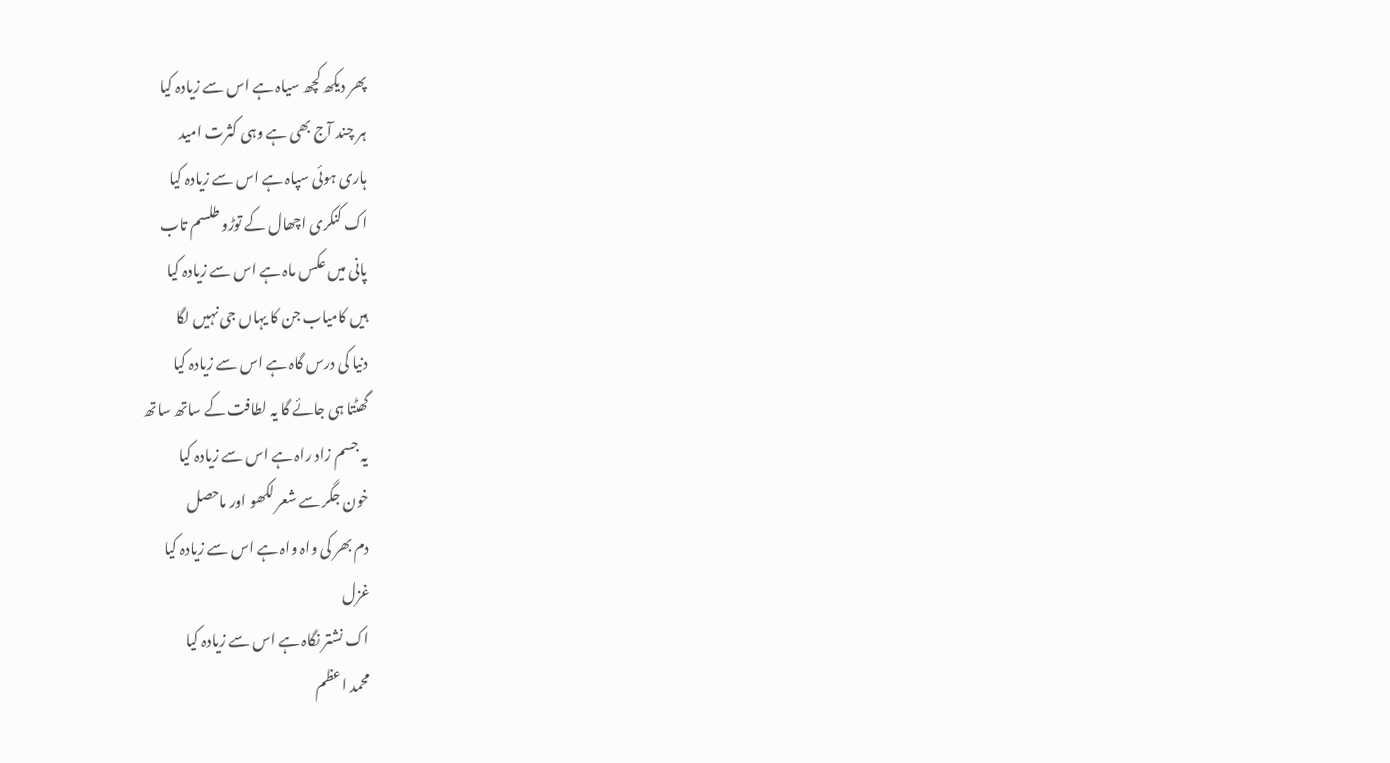پھر دیکھ کچھ سیاہ ہے اس سے زیادہ کیا
ہر چند آج بھی ہے وہی کثرت امید
ہاری ہوئی سپاہ ہے اس سے زیادہ کیا
اک کنکری اچھال کے توڑو طلسم تاب
پانی میں عکس ماہ ہے اس سے زیادہ کیا
ہیں کامیاب جن کا یہاں جی نہیں لگا
دنیا کی درس گاہ ہے اس سے زیادہ کیا
گھٹتا ہی جائے گا یہ لطافت کے ساتھ ساتھ
یہ جسم زاد راہ ہے اس سے زیادہ کیا
خون جگر سے شعر لکھو اور ماحصل
دم بھر کی واہ واہ ہے اس سے زیادہ کیا
غزل
اک نشتر نگاہ ہے اس سے زیادہ کیا
محمد اعظم